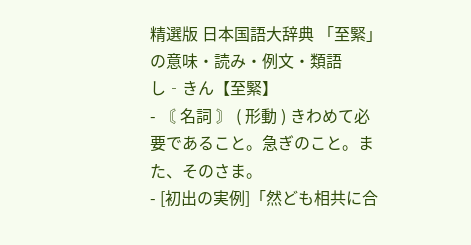精選版 日本国語大辞典 「至緊」の意味・読み・例文・類語
し‐きん【至緊】
- 〘 名詞 〙 ( 形動 ) きわめて必要であること。急ぎのこと。また、そのさま。
- [初出の実例]「然ども相共に合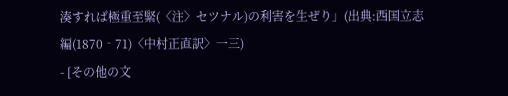湊すれば極重至緊(〈注〉セツナル)の利害を生ぜり」(出典:西国立志編(1870‐71)〈中村正直訳〉一三)
- [その他の文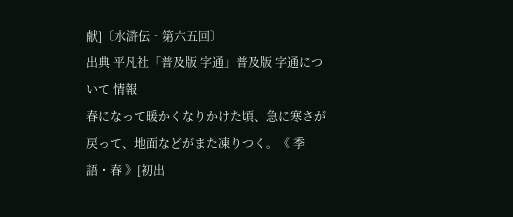献]〔水滸伝‐第六五回〕
出典 平凡社「普及版 字通」普及版 字通について 情報
春になって暖かくなりかけた頃、急に寒さが戻って、地面などがまた凍りつく。《 季語・春 》[初出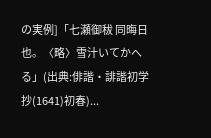の実例]「七瀬御秡 同晦日也。〈略〉雪汁いてかへる」(出典:俳諧・誹諧初学抄(1641)初春)...